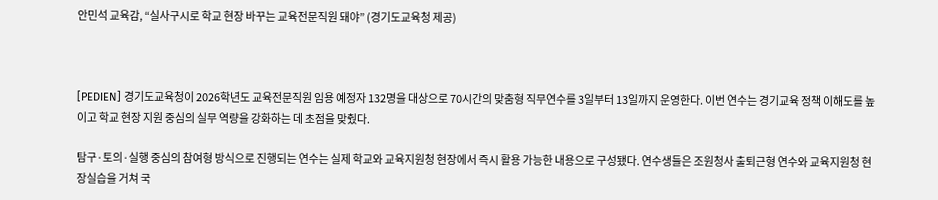안민석 교육감, “실사구시로 학교 현장 바꾸는 교육전문직원 돼야” (경기도교육청 제공)



[PEDIEN] 경기도교육청이 2026학년도 교육전문직원 임용 예정자 132명을 대상으로 70시간의 맞춤형 직무연수를 3일부터 13일까지 운영한다. 이번 연수는 경기교육 정책 이해도를 높이고 학교 현장 지원 중심의 실무 역량을 강화하는 데 초점을 맞췄다.

탐구·토의·실행 중심의 참여형 방식으로 진행되는 연수는 실제 학교와 교육지원청 현장에서 즉시 활용 가능한 내용으로 구성됐다. 연수생들은 조원청사 출퇴근형 연수와 교육지원청 현장실습을 거쳐 국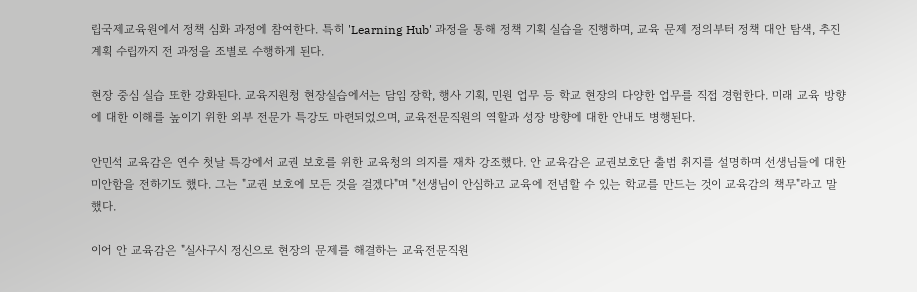립국제교육원에서 정책 심화 과정에 참여한다. 특히 'Learning Hub' 과정을 통해 정책 기획 실습을 진행하며, 교육 문제 정의부터 정책 대안 탐색, 추진 계획 수립까지 전 과정을 조별로 수행하게 된다.

현장 중심 실습 또한 강화된다. 교육지원청 현장실습에서는 담임 장학, 행사 기획, 민원 업무 등 학교 현장의 다양한 업무를 직접 경험한다. 미래 교육 방향에 대한 이해를 높이기 위한 외부 전문가 특강도 마련되었으며, 교육전문직원의 역할과 성장 방향에 대한 안내도 병행된다.

안민석 교육감은 연수 첫날 특강에서 교권 보호를 위한 교육청의 의지를 재차 강조했다. 안 교육감은 교권보호단 출범 취지를 설명하며 선생님들에 대한 미안함을 전하기도 했다. 그는 "교권 보호에 모든 것을 걸겠다"며 "선생님이 안심하고 교육에 전념할 수 있는 학교를 만드는 것이 교육감의 책무"라고 말했다.

이어 안 교육감은 "실사구시 정신으로 현장의 문제를 해결하는 교육전문직원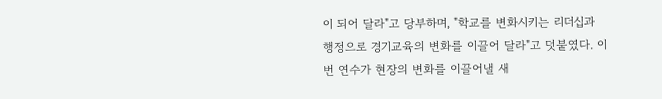이 되어 달라"고 당부하며, "학교를 변화시키는 리더십과 행정으로 경기교육의 변화를 이끌어 달라"고 덧붙였다. 이번 연수가 현장의 변화를 이끌어낼 새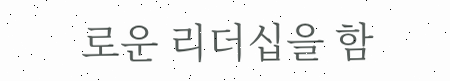로운 리더십을 함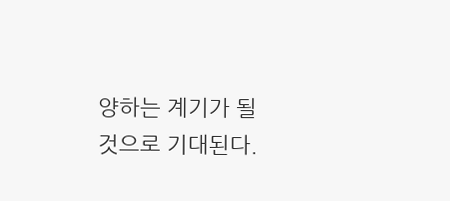양하는 계기가 될 것으로 기대된다.